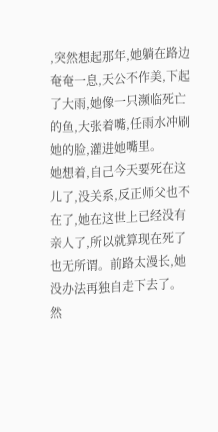,突然想起那年,她躺在路边奄奄一息,天公不作美,下起了大雨,她像一只濒临死亡的鱼,大张着嘴,任雨水冲刷她的脸,灌进她嘴里。
她想着,自己今天要死在这儿了,没关系,反正师父也不在了,她在这世上已经没有亲人了,所以就算现在死了也无所谓。前路太漫长,她没办法再独自走下去了。
然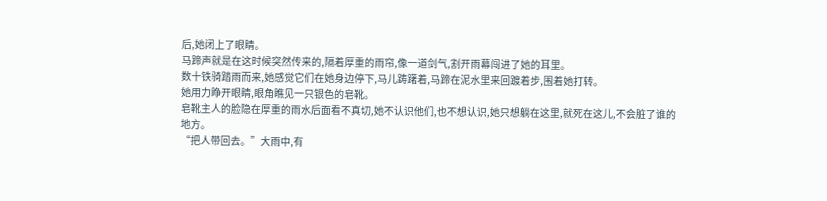后,她闭上了眼睛。
马蹄声就是在这时候突然传来的,隔着厚重的雨帘,像一道剑气,割开雨幕闯进了她的耳里。
数十铁骑踏雨而来,她感觉它们在她身边停下,马儿踌躇着,马蹄在泥水里来回踱着步,围着她打转。
她用力睁开眼睛,眼角瞧见一只银色的皂靴。
皂靴主人的脸隐在厚重的雨水后面看不真切,她不认识他们,也不想认识,她只想躺在这里,就死在这儿,不会脏了谁的地方。
“把人带回去。”大雨中,有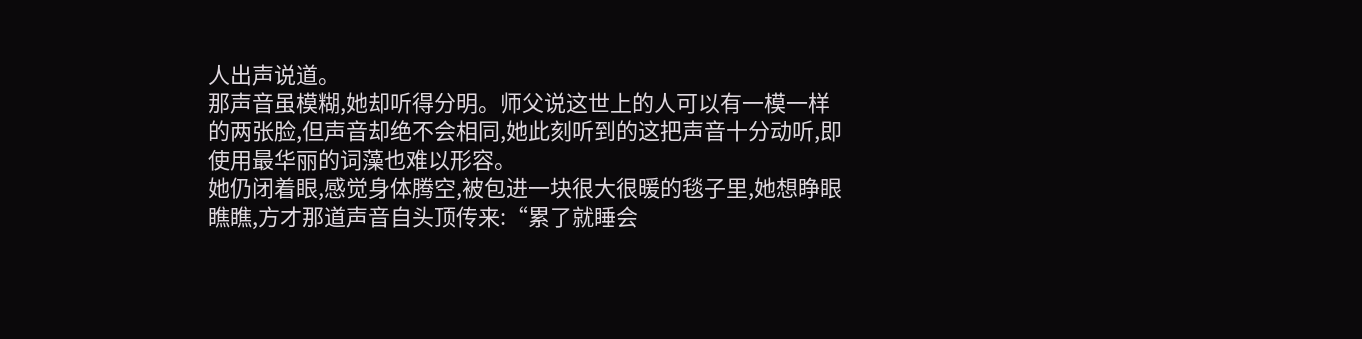人出声说道。
那声音虽模糊,她却听得分明。师父说这世上的人可以有一模一样的两张脸,但声音却绝不会相同,她此刻听到的这把声音十分动听,即使用最华丽的词藻也难以形容。
她仍闭着眼,感觉身体腾空,被包进一块很大很暖的毯子里,她想睁眼瞧瞧,方才那道声音自头顶传来:“累了就睡会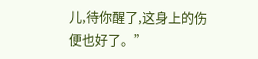儿,待你醒了,这身上的伤便也好了。”